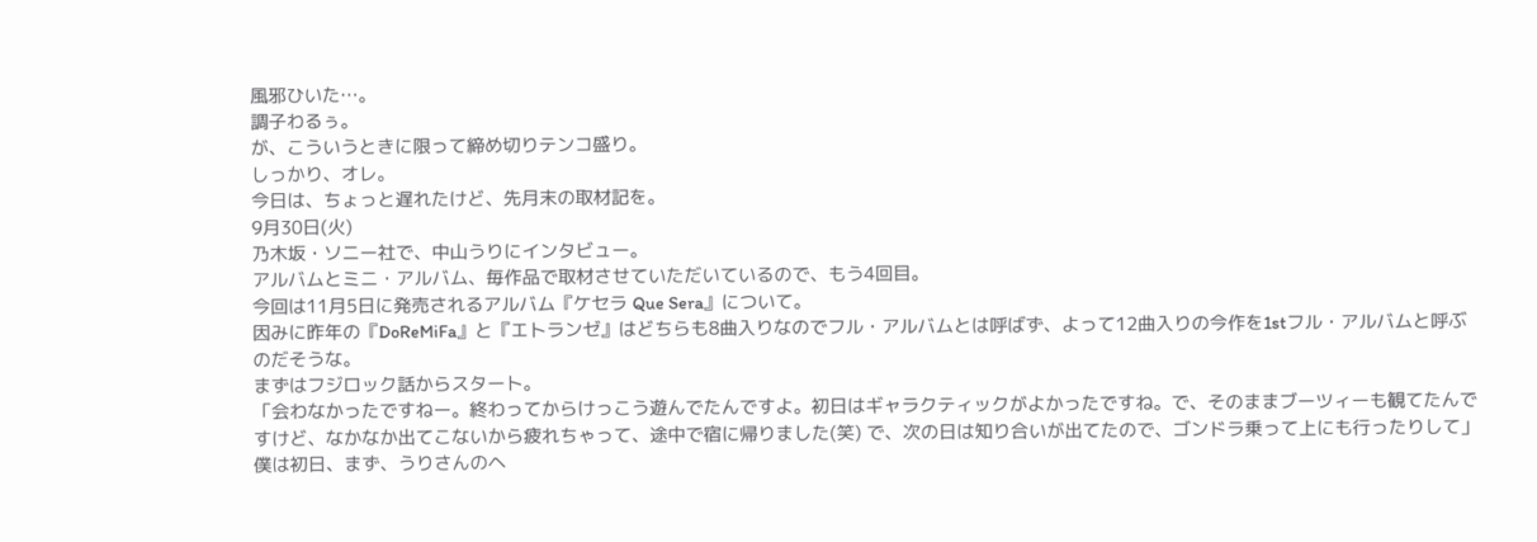風邪ひいた…。
調子わるぅ。
が、こういうときに限って締め切りテンコ盛り。
しっかり、オレ。
今日は、ちょっと遅れたけど、先月末の取材記を。
9月30日(火)
乃木坂・ソニー社で、中山うりにインタビュー。
アルバムとミニ・アルバム、毎作品で取材させていただいているので、もう4回目。
今回は11月5日に発売されるアルバム『ケセラ Que Sera』について。
因みに昨年の『DoReMiFa』と『エトランゼ』はどちらも8曲入りなのでフル・アルバムとは呼ばず、よって12曲入りの今作を1stフル・アルバムと呼ぶのだそうな。
まずはフジロック話からスタート。
「会わなかったですねー。終わってからけっこう遊んでたんですよ。初日はギャラクティックがよかったですね。で、そのままブーツィーも観てたんですけど、なかなか出てこないから疲れちゃって、途中で宿に帰りました(笑) で、次の日は知り合いが出てたので、ゴンドラ乗って上にも行ったりして」
僕は初日、まず、うりさんのヘ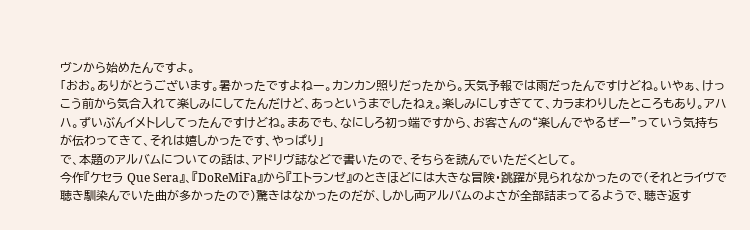ヴンから始めたんですよ。
「おお。ありがとうございます。暑かったですよねー。カンカン照りだったから。天気予報では雨だったんですけどね。いやぁ、けっこう前から気合入れて楽しみにしてたんだけど、あっというまでしたねぇ。楽しみにしすぎてて、カラまわりしたところもあり。アハハ。ずいぶんイメトレしてったんですけどね。まあでも、なにしろ初っ端ですから、お客さんの“楽しんでやるぜー”っていう気持ちが伝わってきて、それは嬉しかったです、やっぱり」
で、本題のアルバムについての話は、アドリヴ誌などで書いたので、そちらを読んでいただくとして。
今作『ケセラ Que Sera』、『DoReMiFa』から『エトランゼ』のときほどには大きな冒険・跳躍が見られなかったので(それとライヴで聴き馴染んでいた曲が多かったので)驚きはなかったのだが、しかし両アルバムのよさが全部詰まってるようで、聴き返す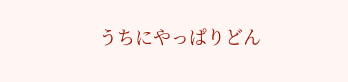うちにやっぱりどん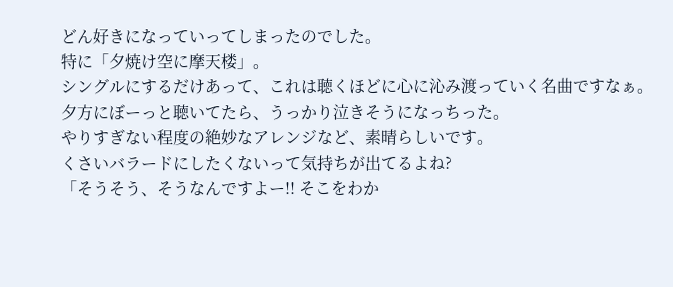どん好きになっていってしまったのでした。
特に「夕焼け空に摩天楼」。
シングルにするだけあって、これは聴くほどに心に沁み渡っていく名曲ですなぁ。
夕方にぼーっと聴いてたら、うっかり泣きそうになっちった。
やりすぎない程度の絶妙なアレンジなど、素晴らしいです。
くさいバラードにしたくないって気持ちが出てるよね?
「そうそう、そうなんですよー!! そこをわか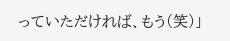っていただければ、もう(笑)」